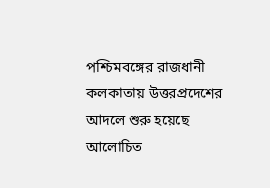পশ্চিমবঙ্গের রাজধানী কলকাতায় উত্তরপ্রদেশের আদলে শুরু হয়েছে আলোচিত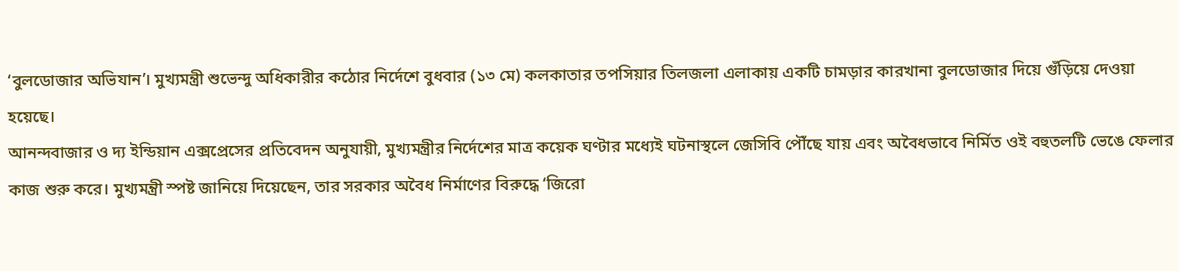‘বুলডোজার অভিযান’। মুখ্যমন্ত্রী শুভেন্দু অধিকারীর কঠোর নির্দেশে বুধবার (১৩ মে) কলকাতার তপসিয়ার তিলজলা এলাকায় একটি চামড়ার কারখানা বুলডোজার দিয়ে গুঁড়িয়ে দেওয়া হয়েছে।
আনন্দবাজার ও দ্য ইন্ডিয়ান এক্সপ্রেসের প্রতিবেদন অনুযায়ী, মুখ্যমন্ত্রীর নির্দেশের মাত্র কয়েক ঘণ্টার মধ্যেই ঘটনাস্থলে জেসিবি পৌঁছে যায় এবং অবৈধভাবে নির্মিত ওই বহুতলটি ভেঙে ফেলার কাজ শুরু করে। মুখ্যমন্ত্রী স্পষ্ট জানিয়ে দিয়েছেন, তার সরকার অবৈধ নির্মাণের বিরুদ্ধে ‘জিরো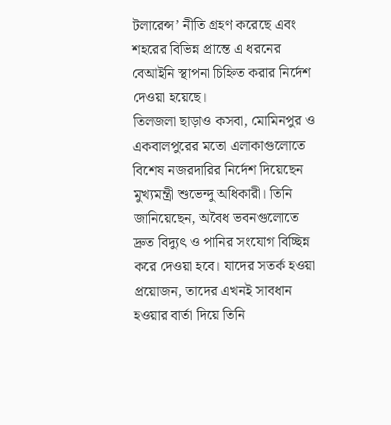টলারেন্স’ নীতি গ্রহণ করেছে এবং শহরের বিভিন্ন প্রান্তে এ ধরনের বেআইনি স্থাপনা চিহ্নিত করার নির্দেশ দেওয়া হয়েছে।
তিলজলা ছাড়াও কসবা, মোমিনপুর ও একবালপুরের মতো এলাকাগুলোতে বিশেষ নজরদারির নির্দেশ দিয়েছেন মুখ্যমন্ত্রী শুভেন্দু অধিকারী। তিনি জানিয়েছেন, অবৈধ ভবনগুলোতে দ্রুত বিদ্যুৎ ও পানির সংযোগ বিচ্ছিন্ন করে দেওয়া হবে। যাদের সতর্ক হওয়া প্রয়োজন, তাদের এখনই সাবধান হওয়ার বার্তা দিয়ে তিনি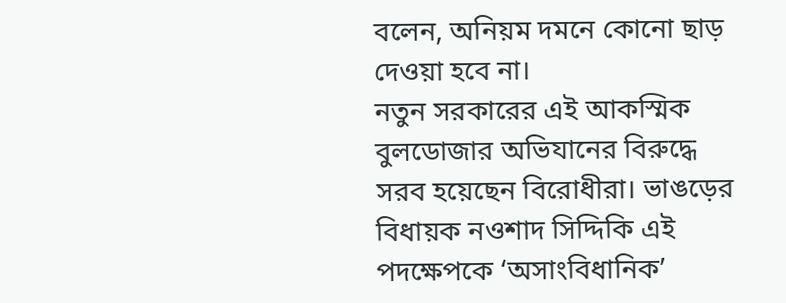বলেন, অনিয়ম দমনে কোনো ছাড় দেওয়া হবে না।
নতুন সরকারের এই আকস্মিক বুলডোজার অভিযানের বিরুদ্ধে সরব হয়েছেন বিরোধীরা। ভাঙড়ের বিধায়ক নওশাদ সিদ্দিকি এই পদক্ষেপকে ‘অসাংবিধানিক’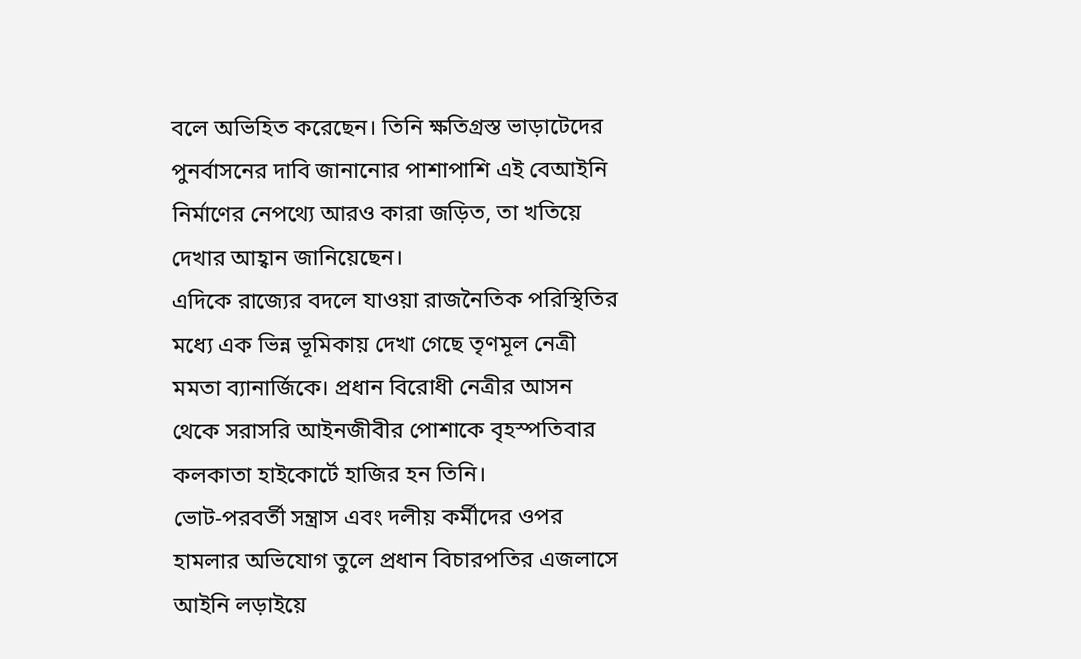বলে অভিহিত করেছেন। তিনি ক্ষতিগ্রস্ত ভাড়াটেদের পুনর্বাসনের দাবি জানানোর পাশাপাশি এই বেআইনি নির্মাণের নেপথ্যে আরও কারা জড়িত, তা খতিয়ে দেখার আহ্বান জানিয়েছেন।
এদিকে রাজ্যের বদলে যাওয়া রাজনৈতিক পরিস্থিতির মধ্যে এক ভিন্ন ভূমিকায় দেখা গেছে তৃণমূল নেত্রী মমতা ব্যানার্জিকে। প্রধান বিরোধী নেত্রীর আসন থেকে সরাসরি আইনজীবীর পোশাকে বৃহস্পতিবার কলকাতা হাইকোর্টে হাজির হন তিনি।
ভোট-পরবর্তী সন্ত্রাস এবং দলীয় কর্মীদের ওপর হামলার অভিযোগ তুলে প্রধান বিচারপতির এজলাসে আইনি লড়াইয়ে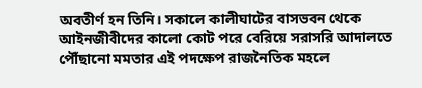অবতীর্ণ হন তিনি। সকালে কালীঘাটের বাসভবন থেকে আইনজীবীদের কালো কোট পরে বেরিয়ে সরাসরি আদালতে পৌঁছানো মমতার এই পদক্ষেপ রাজনৈতিক মহলে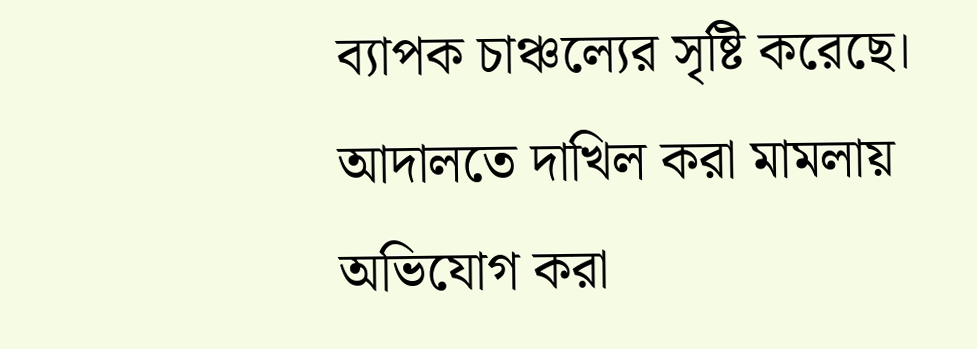ব্যাপক চাঞ্চল্যের সৃষ্টি করেছে।
আদালতে দাখিল করা মামলায় অভিযোগ করা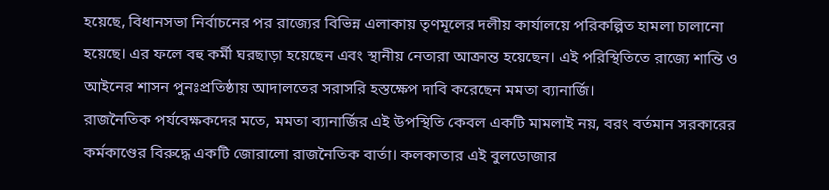হয়েছে, বিধানসভা নির্বাচনের পর রাজ্যের বিভিন্ন এলাকায় তৃণমূলের দলীয় কার্যালয়ে পরিকল্পিত হামলা চালানো হয়েছে। এর ফলে বহু কর্মী ঘরছাড়া হয়েছেন এবং স্থানীয় নেতারা আক্রান্ত হয়েছেন। এই পরিস্থিতিতে রাজ্যে শান্তি ও আইনের শাসন পুনঃপ্রতিষ্ঠায় আদালতের সরাসরি হস্তক্ষেপ দাবি করেছেন মমতা ব্যানার্জি।
রাজনৈতিক পর্যবেক্ষকদের মতে, মমতা ব্যানার্জির এই উপস্থিতি কেবল একটি মামলাই নয়, বরং বর্তমান সরকারের কর্মকাণ্ডের বিরুদ্ধে একটি জোরালো রাজনৈতিক বার্তা। কলকাতার এই বুলডোজার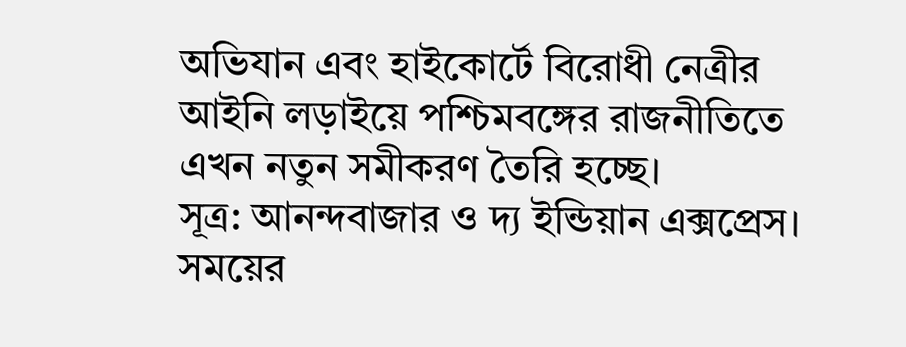অভিযান এবং হাইকোর্টে বিরোধী নেত্রীর আইনি লড়াইয়ে পশ্চিমবঙ্গের রাজনীতিতে এখন নতুন সমীকরণ তৈরি হচ্ছে।
সূত্র: আনন্দবাজার ও দ্য ইন্ডিয়ান এক্সপ্রেস।
সময়ের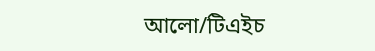আলো/টিএইচ